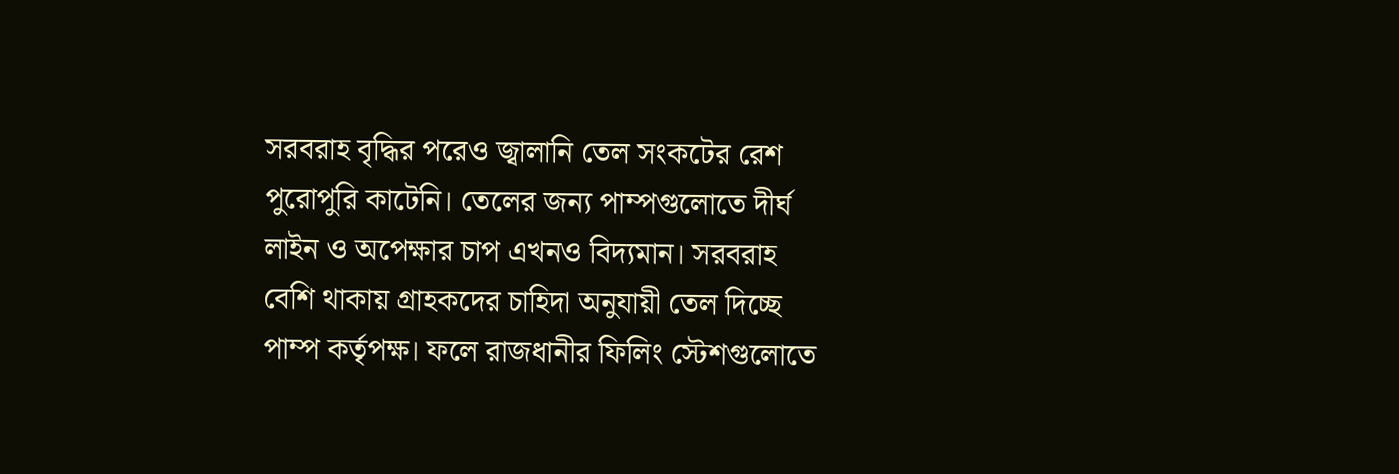সরবরাহ বৃদ্ধির পরেও জ্বালানি তেল সংকটের রেশ পুরোপুরি কাটেনি। তেলের জন্য পাম্পগুলোতে দীর্ঘ লাইন ও অপেক্ষার চাপ এখনও বিদ্যমান। সরবরাহ বেশি থাকায় গ্রাহকদের চাহিদা অনুযায়ী তেল দিচ্ছে পাম্প কর্তৃপক্ষ। ফলে রাজধানীর ফিলিং স্টেশগুলোতে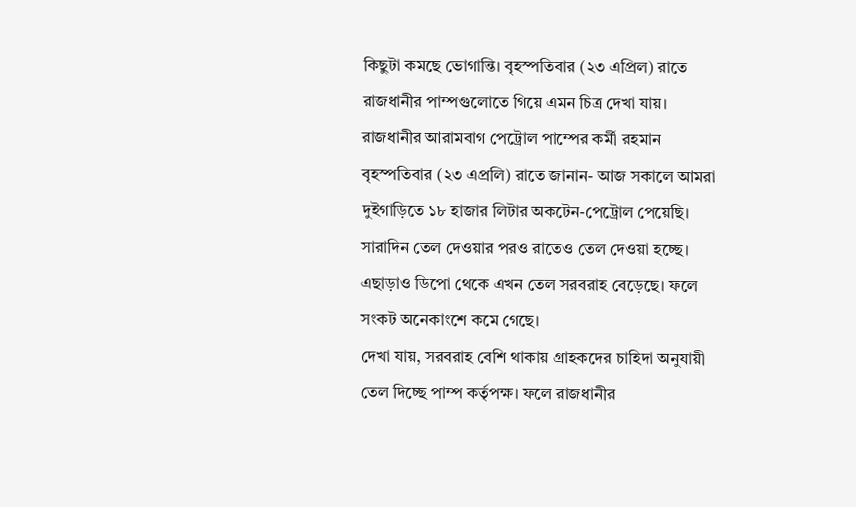কিছুটা কমছে ভোগান্তি। বৃহস্পতিবার (২৩ এপ্রিল) রাতে রাজধানীর পাম্পগুলোতে গিয়ে এমন চিত্র দেখা যায়।
রাজধানীর আরামবাগ পেট্রোল পাম্পের কর্মী রহমান বৃহস্পতিবার (২৩ এপ্রলি) রাতে জানান- আজ সকালে আমরা দুইগাড়িতে ১৮ হাজার লিটার অকটেন-পেট্রোল পেয়েছি। সারাদিন তেল দেওয়ার পরও রাতেও তেল দেওয়া হচ্ছে। এছাড়াও ডিপো থেকে এখন তেল সরবরাহ বেড়েছে। ফলে সংকট অনেকাংশে কমে গেছে।
দেখা যায়, সরবরাহ বেশি থাকায় গ্রাহকদের চাহিদা অনুযায়ী তেল দিচ্ছে পাম্প কর্তৃপক্ষ। ফলে রাজধানীর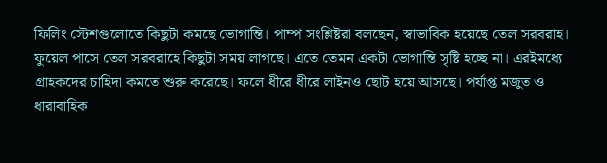ফিলিং স্টেশগুলোতে কিছুটা কমছে ভোগান্তি। পাম্প সংশ্লিষ্টরা বলছেন, স্বাভাবিক হয়েছে তেল সরবরাহ। ফুয়েল পাসে তেল সরবরাহে কিছুটা সময় লাগছে। এতে তেমন একটা ভোগান্তি সৃষ্টি হচ্ছে না। এরইমধ্যে গ্রাহকদের চাহিদা কমতে শুরু করেছে। ফলে ধীরে ধীরে লাইনও ছোট হয়ে আসছে। পর্যাপ্ত মজুত ও ধারাবাহিক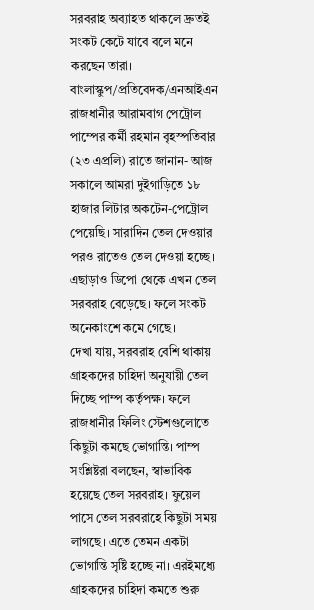সরবরাহ অব্যাহত থাকলে দ্রুতই সংকট কেটে যাবে বলে মনে করছেন তারা।
বাংলাস্কুপ/প্রতিবেদক/এনআইএন
রাজধানীর আরামবাগ পেট্রোল পাম্পের কর্মী রহমান বৃহস্পতিবার (২৩ এপ্রলি) রাতে জানান- আজ সকালে আমরা দুইগাড়িতে ১৮ হাজার লিটার অকটেন-পেট্রোল পেয়েছি। সারাদিন তেল দেওয়ার পরও রাতেও তেল দেওয়া হচ্ছে। এছাড়াও ডিপো থেকে এখন তেল সরবরাহ বেড়েছে। ফলে সংকট অনেকাংশে কমে গেছে।
দেখা যায়, সরবরাহ বেশি থাকায় গ্রাহকদের চাহিদা অনুযায়ী তেল দিচ্ছে পাম্প কর্তৃপক্ষ। ফলে রাজধানীর ফিলিং স্টেশগুলোতে কিছুটা কমছে ভোগান্তি। পাম্প সংশ্লিষ্টরা বলছেন, স্বাভাবিক হয়েছে তেল সরবরাহ। ফুয়েল পাসে তেল সরবরাহে কিছুটা সময় লাগছে। এতে তেমন একটা ভোগান্তি সৃষ্টি হচ্ছে না। এরইমধ্যে গ্রাহকদের চাহিদা কমতে শুরু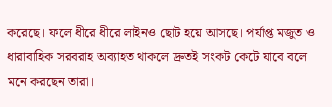করেছে। ফলে ধীরে ধীরে লাইনও ছোট হয়ে আসছে। পর্যাপ্ত মজুত ও ধারাবাহিক সরবরাহ অব্যাহত থাকলে দ্রুতই সংকট কেটে যাবে বলে মনে করছেন তারা।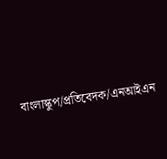বাংলাস্কুপ/প্রতিবেদক/এনআইএন